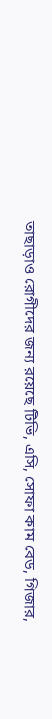তাছাড়াও রোগীদের জন্য রয়েছে টিভি, এসি, সোফা কাম বেড, গিজার,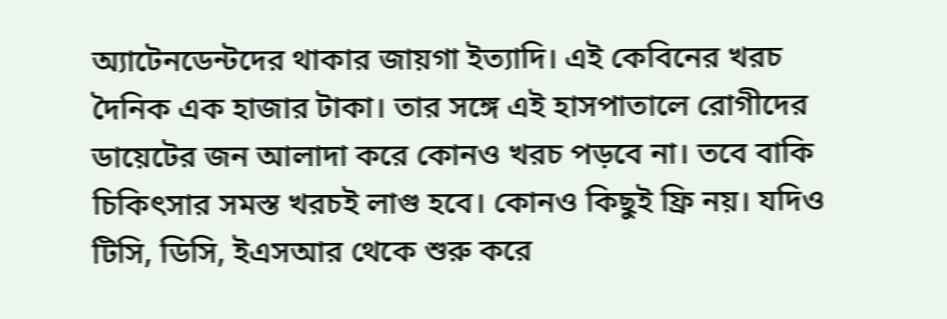অ্যাটেনডেন্টদের থাকার জায়গা ইত্যাদি। এই কেবিনের খরচ দৈনিক এক হাজার টাকা। তার সঙ্গে এই হাসপাতালে রোগীদের ডায়েটের জন আলাদা করে কোনও খরচ পড়বে না। তবে বাকি চিকিৎসার সমস্ত খরচই লাগু হবে। কোনও কিছুই ফ্রি নয়। যদিও টিসি, ডিসি, ইএসআর থেকে শুরু করে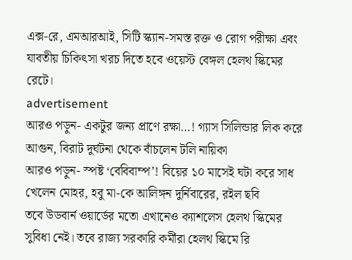এক্স-রে, এমআরআই, সিটি স্ক্যান-সমস্ত রক্ত ও রোগ পরীক্ষা এবং যাবতীয় চিকিৎসা খরচ দিতে হবে ওয়েস্ট বেঙ্গল হেলথ স্কিমের রেটে।
advertisement
আরও পড়ুন- একটুর জন্য প্রাণে রক্ষা…! গ্যাস সিলিন্ডার লিক করে আগুন, বিরাট দুর্ঘটনা থেকে বাঁচলেন টলি নায়িকা
আরও পড়ুন- স্পষ্ট ‘বেবিবাম্প’! বিয়ের ১০ মাসেই ঘটা করে সাধ খেলেন মোহর, হবু মা-কে আলিঙ্গন দুর্নিবারের, রইল ছবি
তবে উডবার্ন ওয়ার্ডের মতো এখানেও ক্যাশলেস হেলথ স্কিমের সুবিধা নেই। তবে রাজ্য সরকারি কর্মীরা হেলথ স্কিমে রি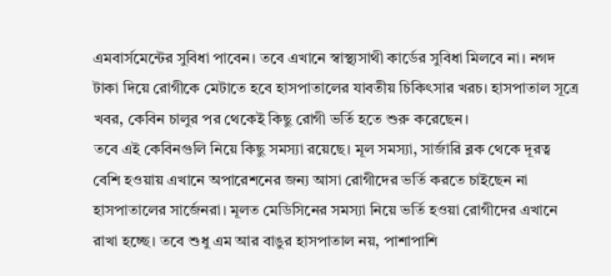এমবার্সমেন্টের সুবিধা পাবেন। তবে এখানে স্বাস্থ্যসাথী কার্ডের সুবিধা মিলবে না। নগদ টাকা দিয়ে রোগীকে মেটাতে হবে হাসপাতালের যাবতীয় চিকিৎসার খরচ। হাসপাতাল সূত্রে খবর, কেবিন চালুর পর থেকেই কিছু রোগী ভর্তি হতে শুরু করেছেন।
তবে এই কেবিনগুলি নিয়ে কিছু সমস্যা রয়েছে। মূল সমস্যা, সার্জারি ব্লক থেকে দূরত্ব বেশি হওয়ায় এখানে অপারেশনের জন্য আসা রোগীদের ভর্তি করতে চাইছেন না হাসপাতালের সার্জেনরা। মূলত মেডিসিনের সমস্যা নিয়ে ভর্তি হওয়া রোগীদের এখানে রাখা হচ্ছে। তবে শুধু এম আর বাঙুর হাসপাতাল নয়, পাশাপাশি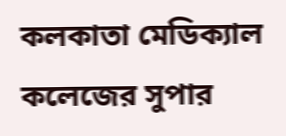কলকাতা মেডিক্যাল কলেজের সুপার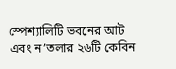স্পেশ্যালিটি ভবনের আট এবং ন’তলার ২৬টি কেবিন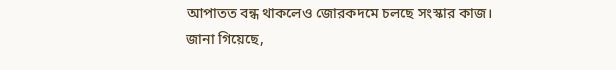আপাতত বন্ধ থাকলেও জোরকদমে চলছে সংস্কার কাজ। জানা গিয়েছে,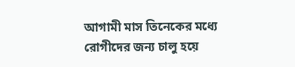আগামী মাস তিনেকের মধ্যে রোগীদের জন্য চালু হয়ে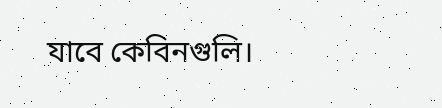যাবে কেবিনগুলি।